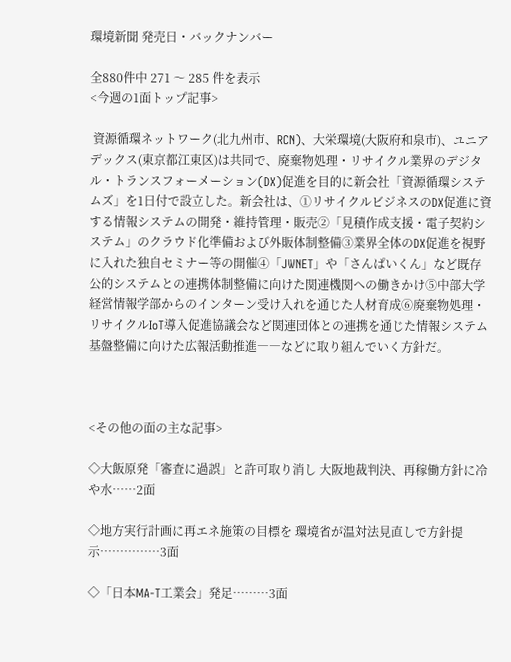環境新聞 発売日・バックナンバー

全880件中 271 〜 285 件を表示
<今週の1面トップ記事>

 資源循環ネットワーク(北九州市、RCN)、大栄環境(大阪府和泉市)、ユニアデックス(東京都江東区)は共同で、廃棄物処理・リサイクル業界のデジタル・トランスフォーメーション(DX)促進を目的に新会社「資源循環システムズ」を1日付で設立した。新会社は、①リサイクルビジネスのDX促進に資する情報システムの開発・維持管理・販売②「見積作成支援・電子契約システム」のクラウド化準備および外販体制整備③業界全体のDX促進を視野に入れた独自セミナー等の開催④「JWNET」や「さんぱいくん」など既存公的システムとの連携体制整備に向けた関連機関への働きかけ⑤中部大学経営情報学部からのインターン受け入れを通じた人材育成⑥廃棄物処理・リサイクルIoT導入促進協議会など関連団体との連携を通じた情報システム基盤整備に向けた広報活動推進――などに取り組んでいく方針だ。



<その他の面の主な記事>

◇大飯原発「審査に過誤」と許可取り消し 大阪地裁判決、再稼働方針に冷や水……2面

◇地方実行計画に再エネ施策の目標を 環境省が温対法見直しで方針提示……………3面

◇「日本MA‐T工業会」発足………3面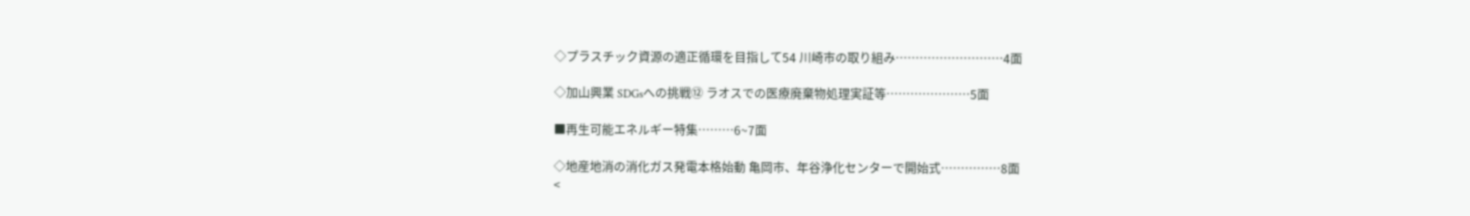◇プラスチック資源の適正循環を目指して54 川崎市の取り組み………………………4面

◇加山興業 SDGsへの挑戦⑫ ラオスでの医療廃棄物処理実証等…………………5面

■再生可能エネルギー特集………6~7面

◇地産地消の消化ガス発電本格始動 亀岡市、年谷浄化センターで開始式……………8面
<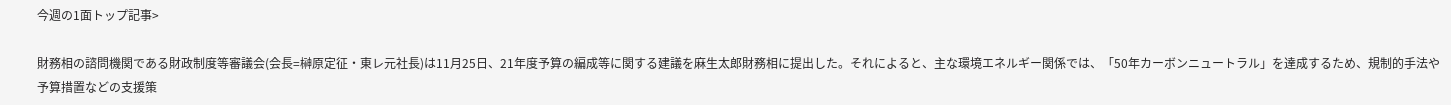今週の1面トップ記事>

財務相の諮問機関である財政制度等審議会(会長=榊原定征・東レ元社長)は11月25日、21年度予算の編成等に関する建議を麻生太郎財務相に提出した。それによると、主な環境エネルギー関係では、「50年カーボンニュートラル」を達成するため、規制的手法や予算措置などの支援策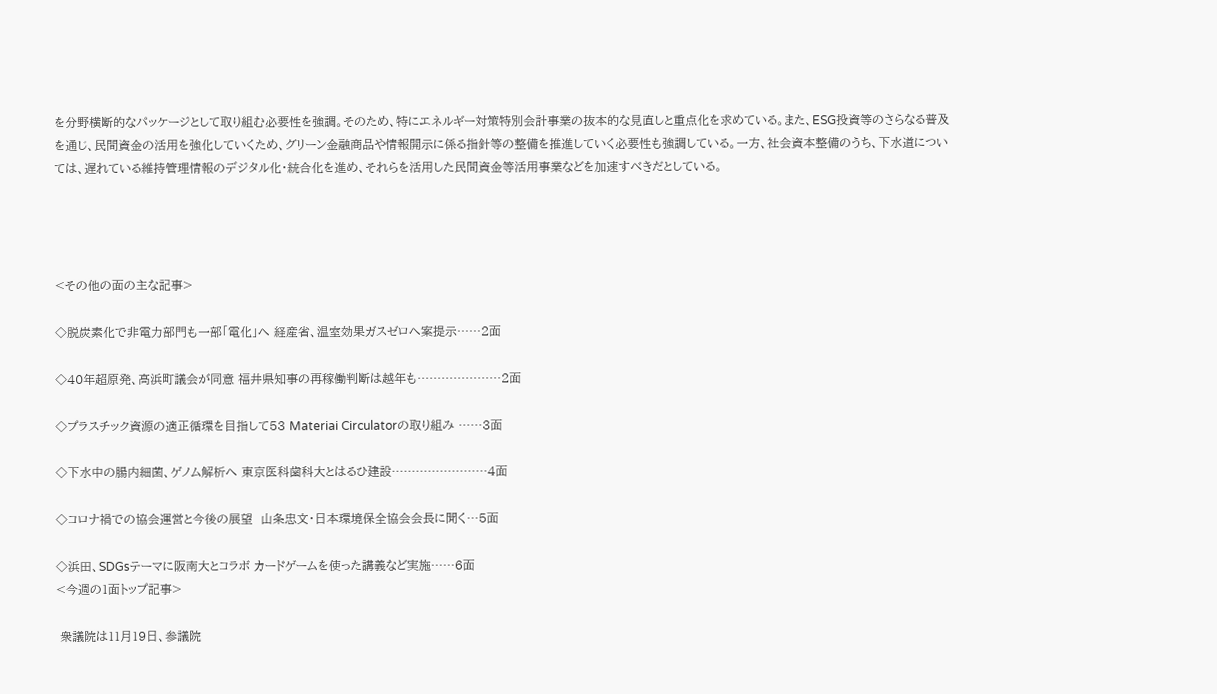を分野横断的なパッケージとして取り組む必要性を強調。そのため、特にエネルギー対策特別会計事業の抜本的な見直しと重点化を求めている。また、ESG投資等のさらなる普及を通じ、民間資金の活用を強化していくため、グリーン金融商品や情報開示に係る指針等の整備を推進していく必要性も強調している。一方、社会資本整備のうち、下水道については、遅れている維持管理情報のデジタル化・統合化を進め、それらを活用した民間資金等活用事業などを加速すべきだとしている。




<その他の面の主な記事>

◇脱炭素化で非電力部門も一部「電化」へ 経産省、温室効果ガスゼロへ案提示……2面

◇40年超原発、高浜町議会が同意 福井県知事の再稼働判断は越年も…………………2面

◇プラスチック資源の適正循環を目指して53 Materiai Circulatorの取り組み ……3面

◇下水中の腸内細菌、ゲノム解析へ 東京医科歯科大とはるひ建設……………………4面

◇コロナ禍での協会運営と今後の展望  山条忠文・日本環境保全協会会長に聞く…5面

◇浜田、SDGsテーマに阪南大とコラボ カードゲームを使った講義など実施……6面
<今週の1面トップ記事>

 衆議院は11月19日、参議院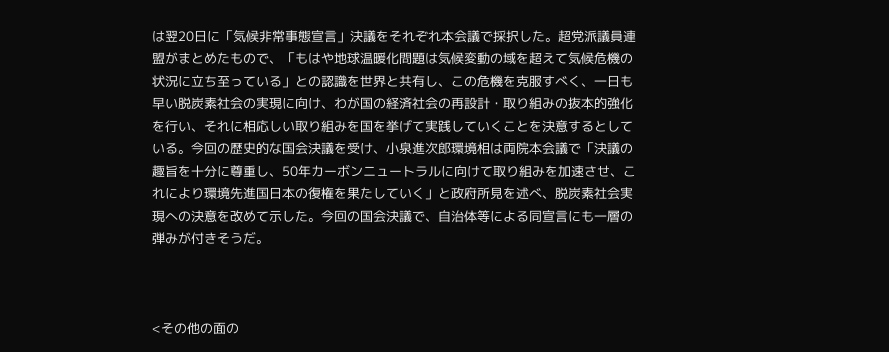は翌20日に「気候非常事態宣言」決議をそれぞれ本会議で採択した。超党派議員連盟がまとめたもので、「もはや地球温暖化問題は気候変動の域を超えて気候危機の状況に立ち至っている」との認識を世界と共有し、この危機を克服すべく、一日も早い脱炭素社会の実現に向け、わが国の経済社会の再設計・取り組みの抜本的強化を行い、それに相応しい取り組みを国を挙げて実践していくことを決意するとしている。今回の歴史的な国会決議を受け、小泉進次郎環境相は両院本会議で「決議の趣旨を十分に尊重し、50年カーボンニュートラルに向けて取り組みを加速させ、これにより環境先進国日本の復権を果たしていく」と政府所見を述べ、脱炭素社会実現への決意を改めて示した。今回の国会決議で、自治体等による同宣言にも一層の弾みが付きそうだ。



<その他の面の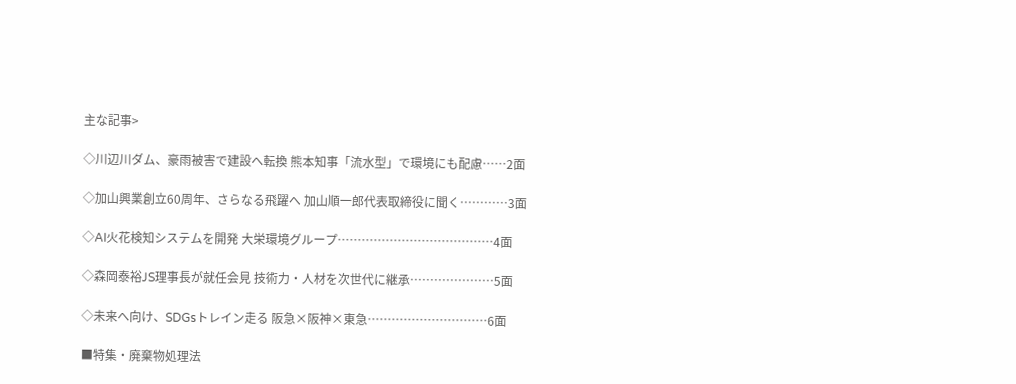主な記事>

◇川辺川ダム、豪雨被害で建設へ転換 熊本知事「流水型」で環境にも配慮……2面

◇加山興業創立60周年、さらなる飛躍へ 加山順一郎代表取締役に聞く…………3面

◇AI火花検知システムを開発 大栄環境グループ…………………………………4面

◇森岡泰裕JS理事長が就任会見 技術力・人材を次世代に継承…………………5面

◇未来へ向け、SDGsトレイン走る 阪急×阪神×東急…………………………6面

■特集・廃棄物処理法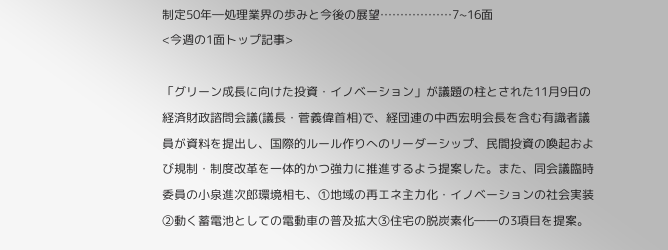制定50年―処理業界の歩みと今後の展望………………7~16面
<今週の1面トップ記事>

「グリーン成長に向けた投資・イノベーション」が議題の柱とされた11月9日の経済財政諮問会議(議長・菅義偉首相)で、経団連の中西宏明会長を含む有識者議員が資料を提出し、国際的ルール作りへのリーダーシップ、民間投資の喚起および規制・制度改革を一体的かつ強力に推進するよう提案した。また、同会議臨時委員の小泉進次郎環境相も、①地域の再エネ主力化・イノベーションの社会実装②動く蓄電池としての電動車の普及拡大③住宅の脱炭素化――の3項目を提案。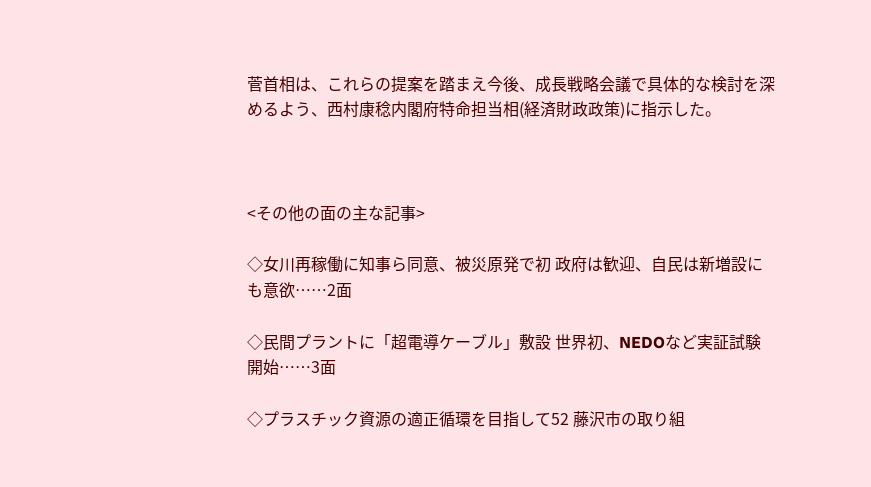菅首相は、これらの提案を踏まえ今後、成長戦略会議で具体的な検討を深めるよう、西村康稔内閣府特命担当相(経済財政政策)に指示した。



<その他の面の主な記事>

◇女川再稼働に知事ら同意、被災原発で初 政府は歓迎、自民は新増設にも意欲……2面

◇民間プラントに「超電導ケーブル」敷設 世界初、NEDOなど実証試験開始……3面

◇プラスチック資源の適正循環を目指して52 藤沢市の取り組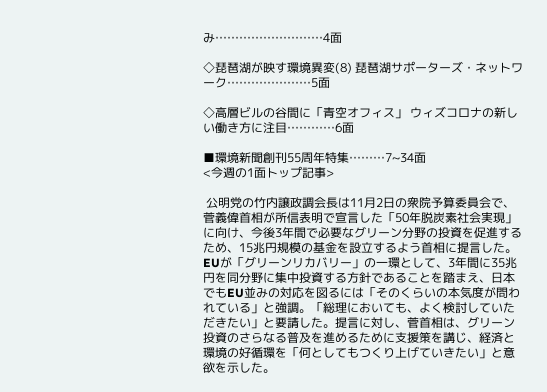み………………………4面

◇琵琶湖が映す環境異変(8) 琵琶湖サポーターズ・ネットワーク…………………5面

◇高層ビルの谷間に「青空オフィス」 ウィズコロナの新しい働き方に注目…………6面

■環境新聞創刊55周年特集………7~34面
<今週の1面トップ記事>

 公明党の竹内譲政調会長は11月2日の衆院予算委員会で、菅義偉首相が所信表明で宣言した「50年脱炭素社会実現」に向け、今後3年間で必要なグリーン分野の投資を促進するため、15兆円規模の基金を設立するよう首相に提言した。EUが「グリーンリカバリー」の一環として、3年間に35兆円を同分野に集中投資する方針であることを踏まえ、日本でもEU並みの対応を図るには「そのくらいの本気度が問われている」と強調。「総理においても、よく検討していただきたい」と要請した。提言に対し、菅首相は、グリーン投資のさらなる普及を進めるために支援策を講じ、経済と環境の好循環を「何としてもつくり上げていきたい」と意欲を示した。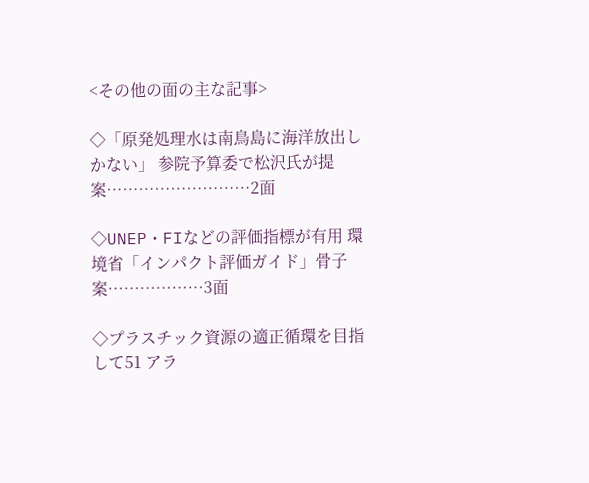<その他の面の主な記事>

◇「原発処理水は南鳥島に海洋放出しかない」 参院予算委で松沢氏が提案………………………2面

◇UNEP・FIなどの評価指標が有用 環境省「インパクト評価ガイド」骨子案………………3面

◇プラスチック資源の適正循環を目指して51 アラ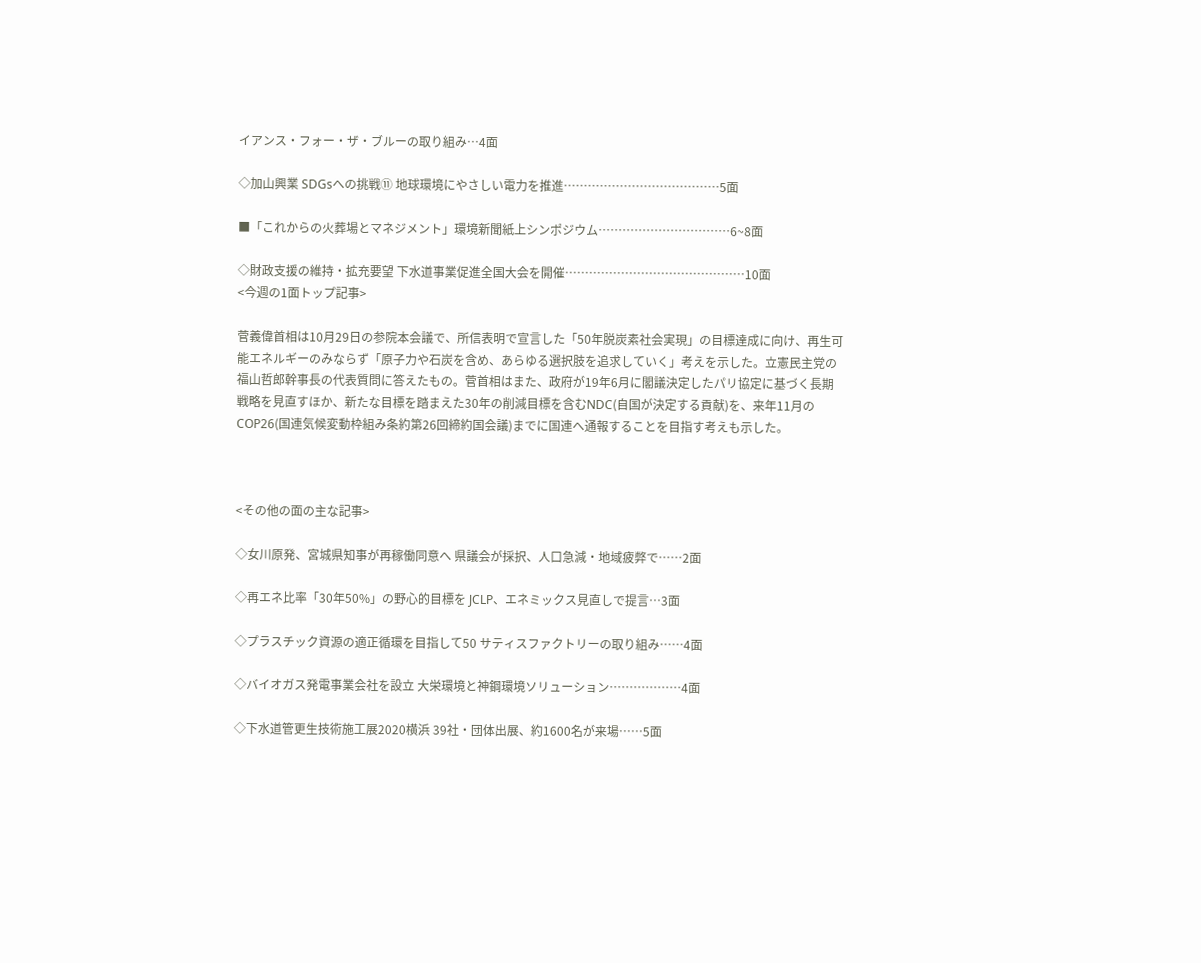イアンス・フォー・ザ・ブルーの取り組み…4面

◇加山興業 SDGsへの挑戦⑪ 地球環境にやさしい電力を推進…………………………………5面

■「これからの火葬場とマネジメント」環境新聞紙上シンポジウム……………………………6~8面

◇財政支援の維持・拡充要望 下水道事業促進全国大会を開催………………………………………10面
<今週の1面トップ記事>

菅義偉首相は10月29日の参院本会議で、所信表明で宣言した「50年脱炭素社会実現」の目標達成に向け、再生可能エネルギーのみならず「原子力や石炭を含め、あらゆる選択肢を追求していく」考えを示した。立憲民主党の福山哲郎幹事長の代表質問に答えたもの。菅首相はまた、政府が19年6月に閣議決定したパリ協定に基づく長期戦略を見直すほか、新たな目標を踏まえた30年の削減目標を含むNDC(自国が決定する貢献)を、来年11月のCOP26(国連気候変動枠組み条約第26回締約国会議)までに国連へ通報することを目指す考えも示した。



<その他の面の主な記事>

◇女川原発、宮城県知事が再稼働同意へ 県議会が採択、人口急減・地域疲弊で……2面

◇再エネ比率「30年50%」の野心的目標を JCLP、エネミックス見直しで提言…3面

◇プラスチック資源の適正循環を目指して50 サティスファクトリーの取り組み……4面

◇バイオガス発電事業会社を設立 大栄環境と神鋼環境ソリューション………………4面

◇下水道管更生技術施工展2020横浜 39社・団体出展、約1600名が来場……5面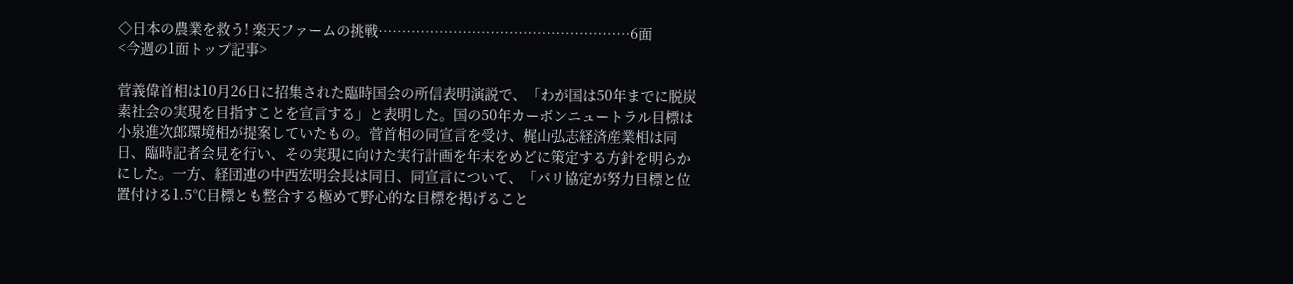◇日本の農業を救う! 楽天ファームの挑戦………………………………………………6面
<今週の1面トップ記事>

菅義偉首相は10月26日に招集された臨時国会の所信表明演説で、「わが国は50年までに脱炭素社会の実現を目指すことを宣言する」と表明した。国の50年カーボンニュートラル目標は小泉進次郎環境相が提案していたもの。菅首相の同宣言を受け、梶山弘志経済産業相は同日、臨時記者会見を行い、その実現に向けた実行計画を年末をめどに策定する方針を明らかにした。一方、経団連の中西宏明会長は同日、同宣言について、「パリ協定が努力目標と位置付ける1.5℃目標とも整合する極めて野心的な目標を掲げること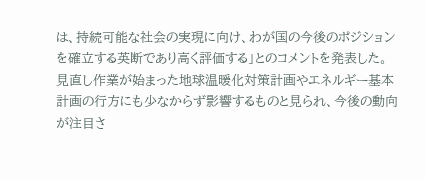は、持続可能な社会の実現に向け、わが国の今後のポジションを確立する英断であり高く評価する」とのコメントを発表した。見直し作業が始まった地球温暖化対策計画やエネルギー基本計画の行方にも少なからず影響するものと見られ、今後の動向が注目さ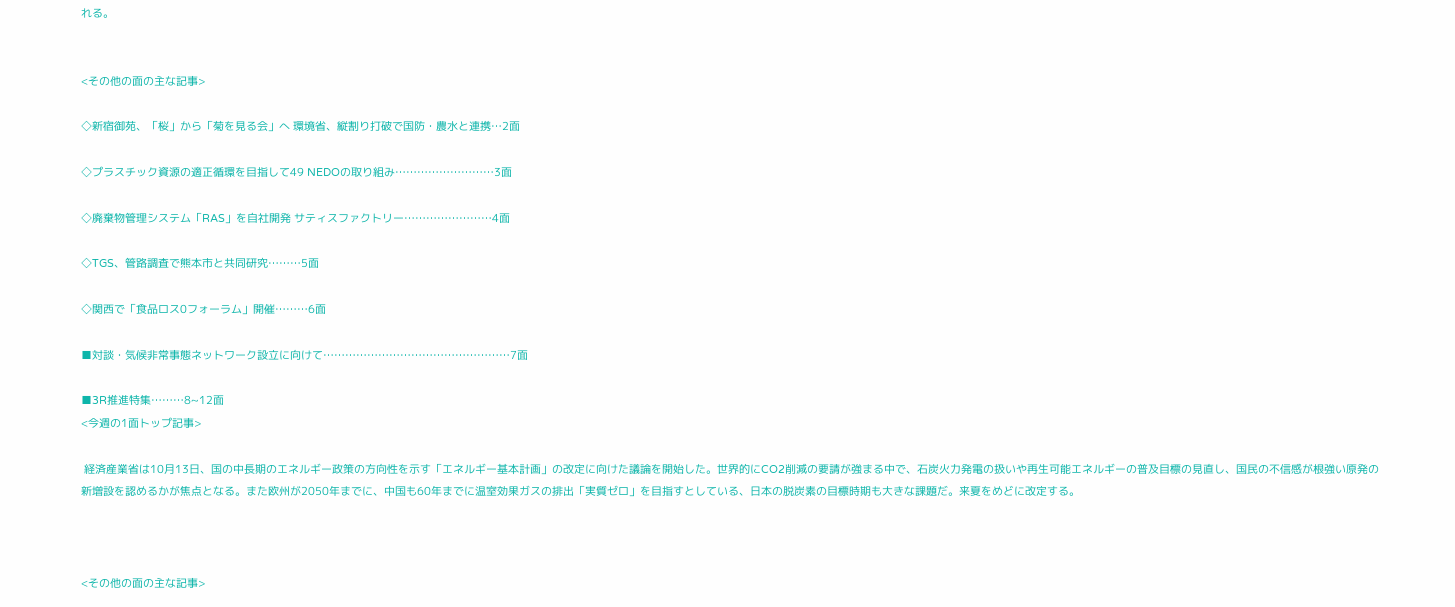れる。


<その他の面の主な記事>

◇新宿御苑、「桜」から「菊を見る会」へ 環境省、縦割り打破で国防・農水と連携…2面

◇プラスチック資源の適正循環を目指して49 NEDOの取り組み………………………3面

◇廃棄物管理システム「RAS」を自社開発 サティスファクトリー……………………4面

◇TGS、管路調査で熊本市と共同研究………5面

◇関西で「食品ロス0フォーラム」開催………6面

■対談・気候非常事態ネットワーク設立に向けて……………………………………………7面

■3R推進特集………8~12面
<今週の1面トップ記事>

 経済産業省は10月13日、国の中長期のエネルギー政策の方向性を示す「エネルギー基本計画」の改定に向けた議論を開始した。世界的にCO2削減の要請が強まる中で、石炭火力発電の扱いや再生可能エネルギーの普及目標の見直し、国民の不信感が根強い原発の新増設を認めるかが焦点となる。また欧州が2050年までに、中国も60年までに温室効果ガスの排出「実質ゼロ」を目指すとしている、日本の脱炭素の目標時期も大きな課題だ。来夏をめどに改定する。



<その他の面の主な記事>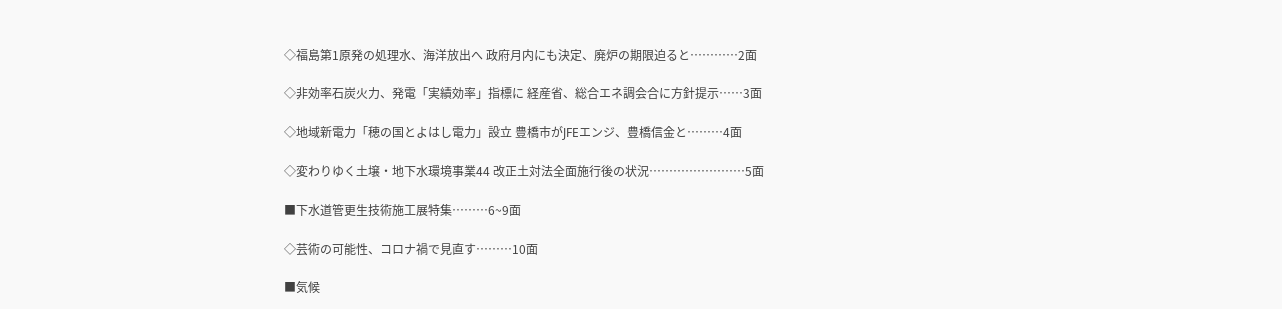◇福島第1原発の処理水、海洋放出へ 政府月内にも決定、廃炉の期限迫ると…………2面

◇非効率石炭火力、発電「実績効率」指標に 経産省、総合エネ調会合に方針提示……3面

◇地域新電力「穂の国とよはし電力」設立 豊橋市がJFEエンジ、豊橋信金と………4面

◇変わりゆく土壌・地下水環境事業44 改正土対法全面施行後の状況……………………5面

■下水道管更生技術施工展特集………6~9面

◇芸術の可能性、コロナ禍で見直す………10面

■気候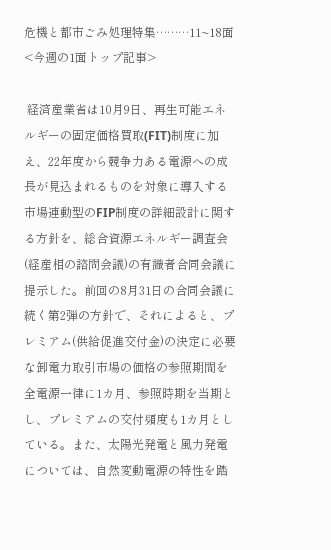危機と都市ごみ処理特集………11~18面
<今週の1面トップ記事>

 経済産業省は10月9日、再生可能エネルギーの固定価格買取(FIT)制度に加え、22年度から競争力ある電源への成長が見込まれるものを対象に導入する市場連動型のFIP制度の詳細設計に関する方針を、総合資源エネルギー調査会(経産相の諮問会議)の有識者合同会議に提示した。前回の8月31日の合同会議に続く第2弾の方針で、それによると、プレミアム(供給促進交付金)の決定に必要な卸電力取引市場の価格の参照期間を全電源一律に1カ月、参照時期を当期とし、プレミアムの交付頻度も1カ月としている。また、太陽光発電と風力発電については、自然変動電源の特性を踏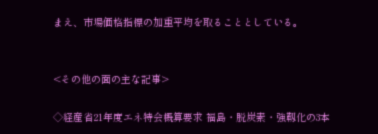まえ、市場価格指標の加重平均を取ることとしている。


<その他の面の主な記事>

◇経産省21年度エネ特会概算要求 福島・脱炭素・強靱化の3本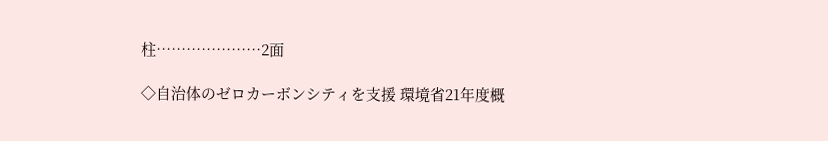柱…………………2面

◇自治体のゼロカーボンシティを支援 環境省21年度概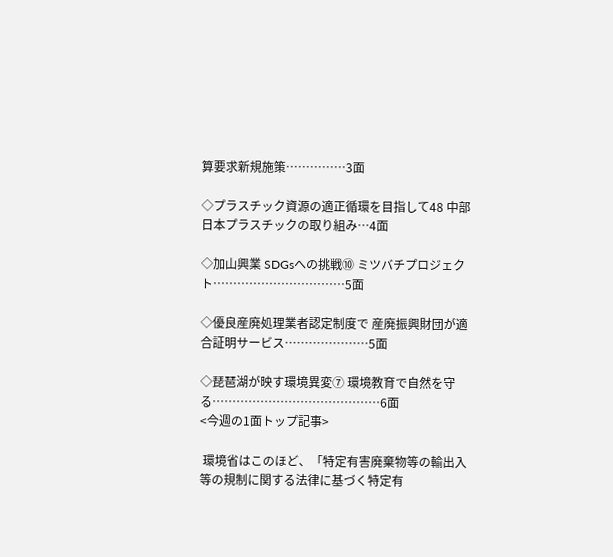算要求新規施策……………3面

◇プラスチック資源の適正循環を目指して48 中部日本プラスチックの取り組み…4面

◇加山興業 SDGsへの挑戦⑩ ミツバチプロジェクト……………………………5面

◇優良産廃処理業者認定制度で 産廃振興財団が適合証明サービス…………………5面

◇琵琶湖が映す環境異変⑦ 環境教育で自然を守る……………………………………6面
<今週の1面トップ記事>

 環境省はこのほど、「特定有害廃棄物等の輸出入等の規制に関する法律に基づく特定有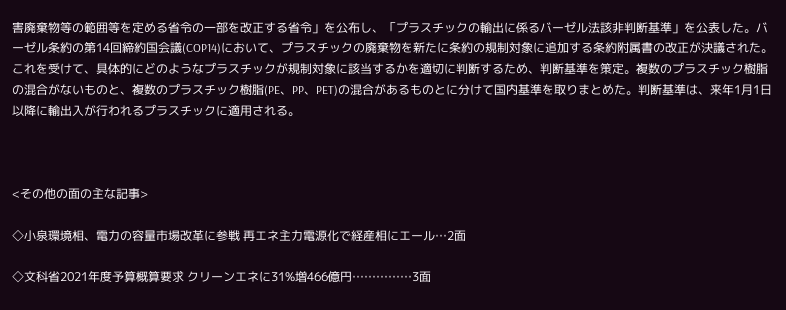害廃棄物等の範囲等を定める省令の一部を改正する省令」を公布し、「プラスチックの輸出に係るバーゼル法該非判断基準」を公表した。バーゼル条約の第14回締約国会議(COP14)において、プラスチックの廃棄物を新たに条約の規制対象に追加する条約附属書の改正が決議された。これを受けて、具体的にどのようなプラスチックが規制対象に該当するかを適切に判断するため、判断基準を策定。複数のプラスチック樹脂の混合がないものと、複数のプラスチック樹脂(PE、PP、PET)の混合があるものとに分けて国内基準を取りまとめた。判断基準は、来年1月1日以降に輸出入が行われるプラスチックに適用される。



<その他の面の主な記事>

◇小泉環境相、電力の容量市場改革に参戦 再エネ主力電源化で経産相にエール…2面

◇文科省2021年度予算概算要求 クリーンエネに31%増466億円……………3面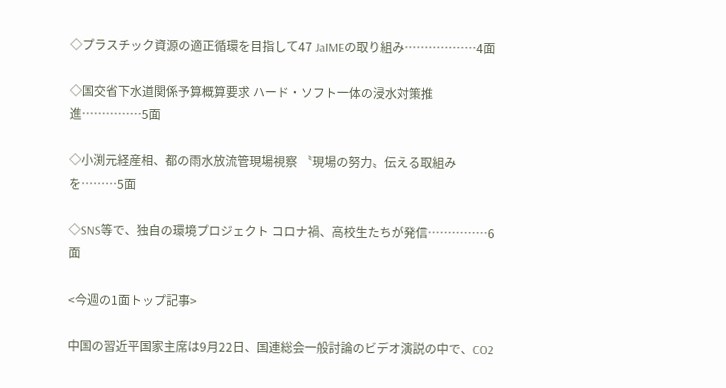◇プラスチック資源の適正循環を目指して47 JaIMEの取り組み………………4面

◇国交省下水道関係予算概算要求 ハード・ソフト一体の浸水対策推進……………5面

◇小渕元経産相、都の雨水放流管現場視察 〝現場の努力〟伝える取組みを………5面

◇SNS等で、独自の環境プロジェクト コロナ禍、高校生たちが発信……………6面

<今週の1面トップ記事>

中国の習近平国家主席は9月22日、国連総会一般討論のビデオ演説の中で、CO2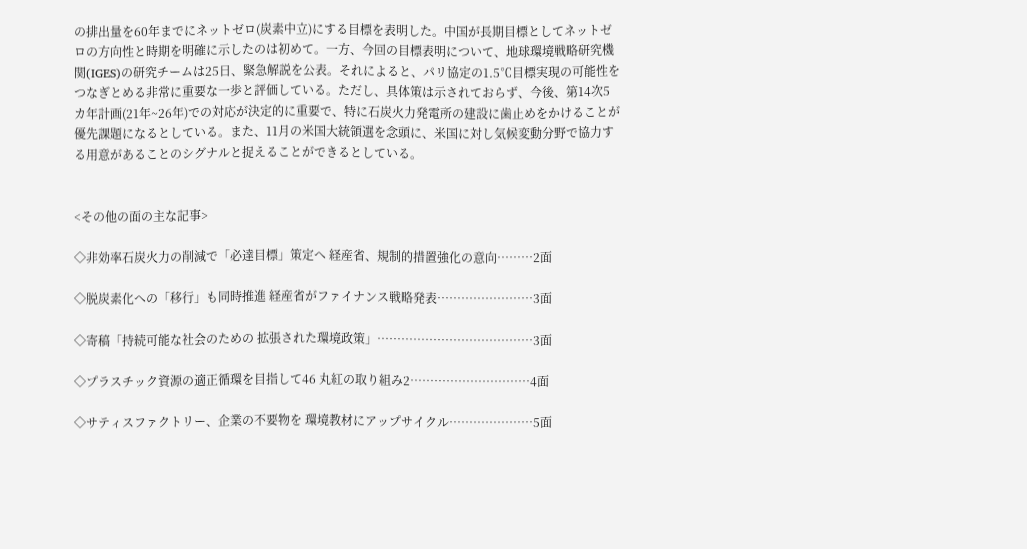の排出量を60年までにネットゼロ(炭素中立)にする目標を表明した。中国が長期目標としてネットゼロの方向性と時期を明確に示したのは初めて。一方、今回の目標表明について、地球環境戦略研究機関(IGES)の研究チームは25日、緊急解説を公表。それによると、パリ協定の1.5℃目標実現の可能性をつなぎとめる非常に重要な一歩と評価している。ただし、具体策は示されておらず、今後、第14次5カ年計画(21年~26年)での対応が決定的に重要で、特に石炭火力発電所の建設に歯止めをかけることが優先課題になるとしている。また、11月の米国大統領選を念頭に、米国に対し気候変動分野で協力する用意があることのシグナルと捉えることができるとしている。


<その他の面の主な記事>

◇非効率石炭火力の削減で「必達目標」策定へ 経産省、規制的措置強化の意向………2面

◇脱炭素化への「移行」も同時推進 経産省がファイナンス戦略発表……………………3面

◇寄稿「持続可能な社会のための 拡張された環境政策」…………………………………3面

◇プラスチック資源の適正循環を目指して46 丸紅の取り組み2…………………………4面

◇サティスファクトリー、企業の不要物を 環境教材にアップサイクル…………………5面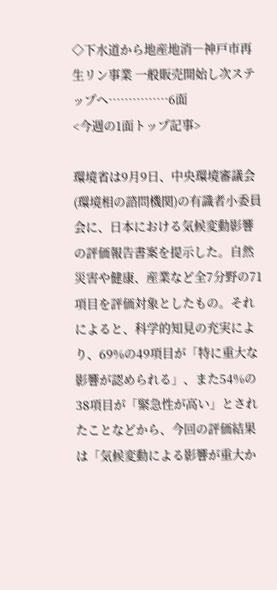◇下水道から地産地消―神戸市再生リン事業 一般販売開始し次ステップへ……………6面
<今週の1面トップ記事>

環境省は9月9日、中央環境審議会(環境相の諮問機関)の有識者小委員会に、日本における気候変動影響の評価報告書案を提示した。自然災害や健康、産業など全7分野の71項目を評価対象としたもの。それによると、科学的知見の充実により、69%の49項目が「特に重大な影響が認められる」、また54%の38項目が「緊急性が高い」とされたことなどから、今回の評価結果は「気候変動による影響が重大か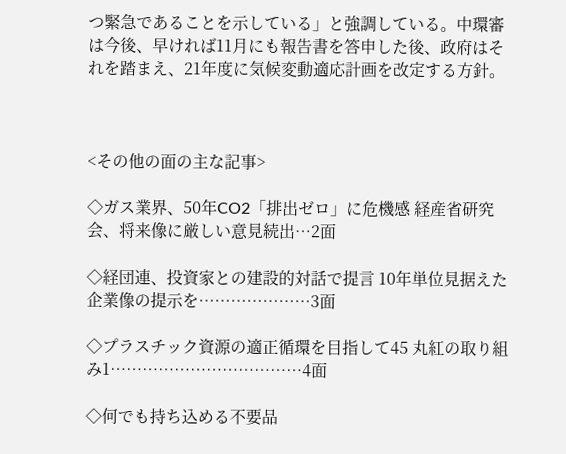つ緊急であることを示している」と強調している。中環審は今後、早ければ11月にも報告書を答申した後、政府はそれを踏まえ、21年度に気候変動適応計画を改定する方針。



<その他の面の主な記事>

◇ガス業界、50年CO2「排出ゼロ」に危機感 経産省研究会、将来像に厳しい意見続出…2面

◇経団連、投資家との建設的対話で提言 10年単位見据えた企業像の提示を…………………3面

◇プラスチック資源の適正循環を目指して45 丸紅の取り組み1………………………………4面

◇何でも持ち込める不要品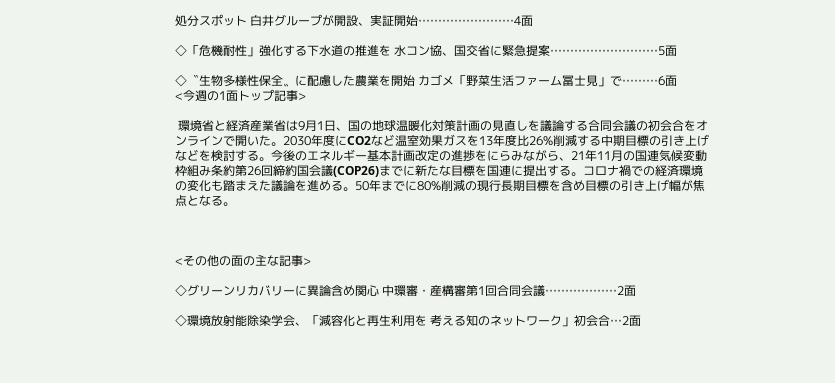処分スポット 白井グループが開設、実証開始……………………4面

◇「危機耐性」強化する下水道の推進を 水コン協、国交省に緊急提案………………………5面

◇〝生物多様性保全〟に配慮した農業を開始 カゴメ「野菜生活ファーム冨士見」で………6面
<今週の1面トップ記事>

 環境省と経済産業省は9月1日、国の地球温暖化対策計画の見直しを議論する合同会議の初会合をオンラインで開いた。2030年度にCO2など温室効果ガスを13年度比26%削減する中期目標の引き上げなどを検討する。今後のエネルギー基本計画改定の進捗をにらみながら、21年11月の国連気候変動枠組み条約第26回締約国会議(COP26)までに新たな目標を国連に提出する。コロナ禍での経済環境の変化も踏まえた議論を進める。50年までに80%削減の現行長期目標を含め目標の引き上げ幅が焦点となる。



<その他の面の主な記事>

◇グリーンリカバリーに異論含め関心 中環審・産構審第1回合同会議………………2面

◇環境放射能除染学会、「減容化と再生利用を 考える知のネットワーク」初会合…2面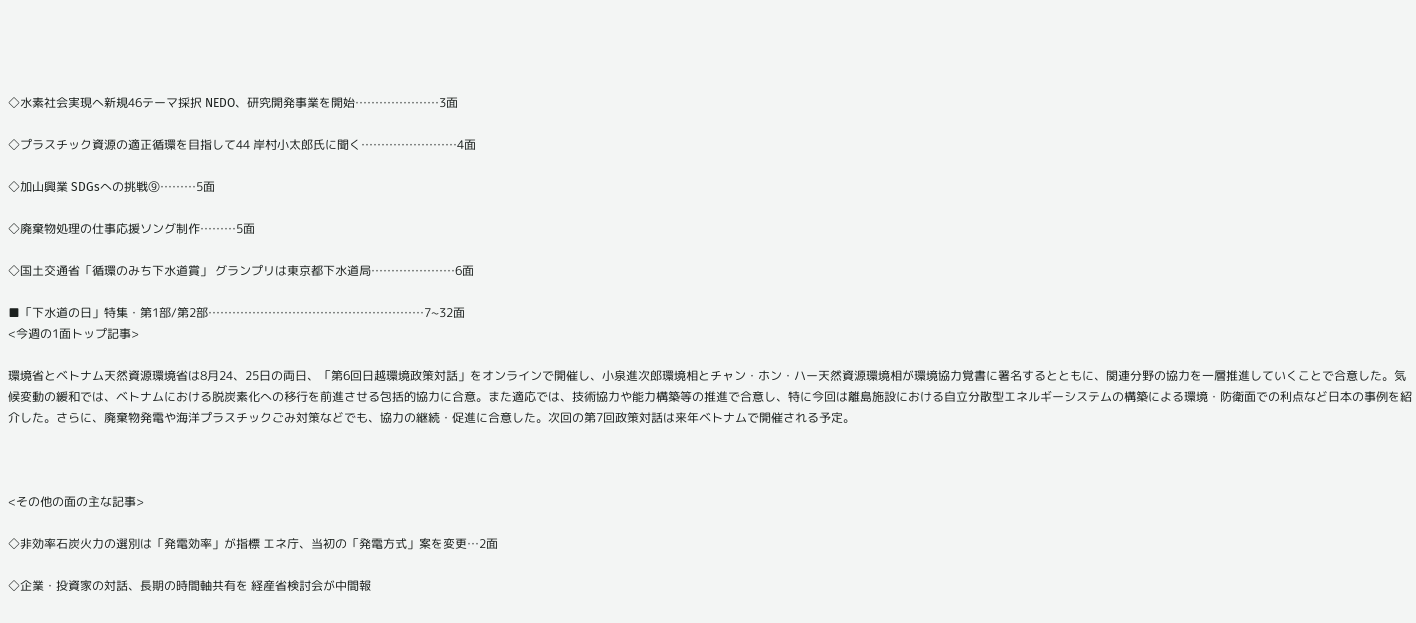◇水素社会実現へ新規46テーマ採択 NEDO、研究開発事業を開始…………………3面

◇プラスチック資源の適正循環を目指して44 岸村小太郎氏に聞く……………………4面

◇加山興業 SDGsへの挑戦⑨………5面

◇廃棄物処理の仕事応援ソング制作………5面

◇国土交通省「循環のみち下水道賞」 グランプリは東京都下水道局…………………6面

■「下水道の日」特集・第1部/第2部………………………………………………7~32面
<今週の1面トップ記事>

環境省とベトナム天然資源環境省は8月24、25日の両日、「第6回日越環境政策対話」をオンラインで開催し、小泉進次郎環境相とチャン・ホン・ハー天然資源環境相が環境協力覚書に署名するとともに、関連分野の協力を一層推進していくことで合意した。気候変動の緩和では、ベトナムにおける脱炭素化への移行を前進させる包括的協力に合意。また適応では、技術協力や能力構築等の推進で合意し、特に今回は離島施設における自立分散型エネルギーシステムの構築による環境・防衛面での利点など日本の事例を紹介した。さらに、廃棄物発電や海洋プラスチックごみ対策などでも、協力の継続・促進に合意した。次回の第7回政策対話は来年ベトナムで開催される予定。



<その他の面の主な記事>

◇非効率石炭火力の選別は「発電効率」が指標 エネ庁、当初の「発電方式」案を変更…2面

◇企業・投資家の対話、長期の時間軸共有を 経産省検討会が中間報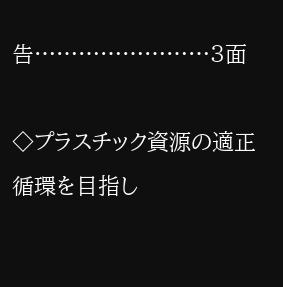告……………………3面

◇プラスチック資源の適正循環を目指し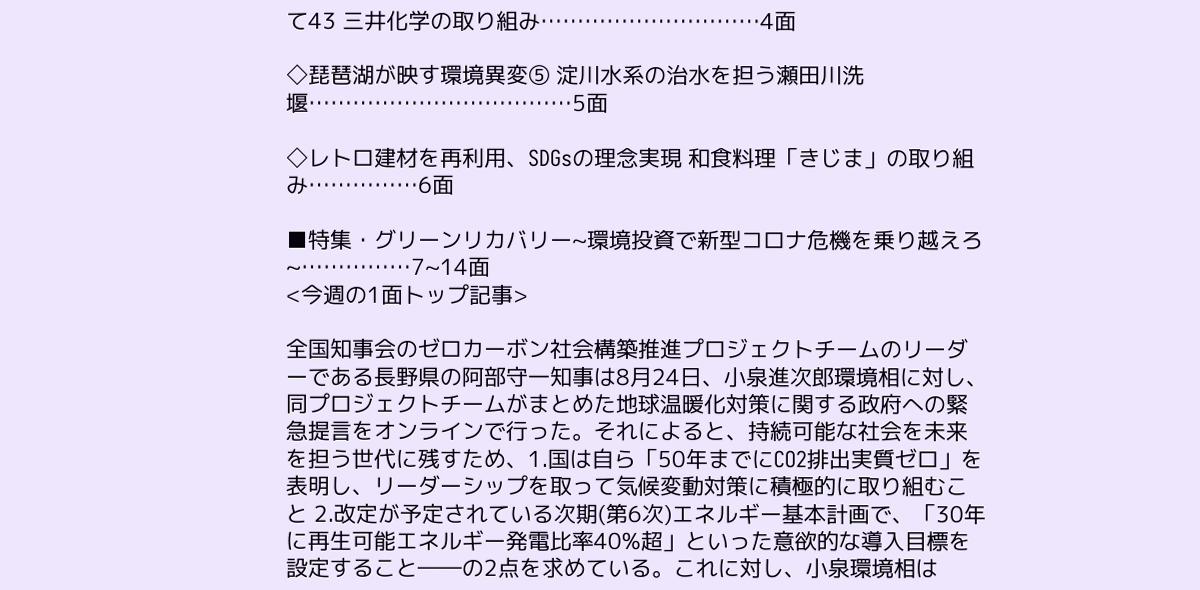て43 三井化学の取り組み…………………………4面

◇琵琶湖が映す環境異変⑤ 淀川水系の治水を担う瀬田川洗堰………………………………5面

◇レトロ建材を再利用、SDGsの理念実現 和食料理「きじま」の取り組み……………6面

■特集・グリーンリカバリー~環境投資で新型コロナ危機を乗り越えろ~……………7~14面
<今週の1面トップ記事>

全国知事会のゼロカーボン社会構築推進プロジェクトチームのリーダーである長野県の阿部守一知事は8月24日、小泉進次郎環境相に対し、同プロジェクトチームがまとめた地球温暖化対策に関する政府への緊急提言をオンラインで行った。それによると、持続可能な社会を未来を担う世代に残すため、1.国は自ら「50年までにCO2排出実質ゼロ」を表明し、リーダーシップを取って気候変動対策に積極的に取り組むこと 2.改定が予定されている次期(第6次)エネルギー基本計画で、「30年に再生可能エネルギー発電比率40%超」といった意欲的な導入目標を設定すること――の2点を求めている。これに対し、小泉環境相は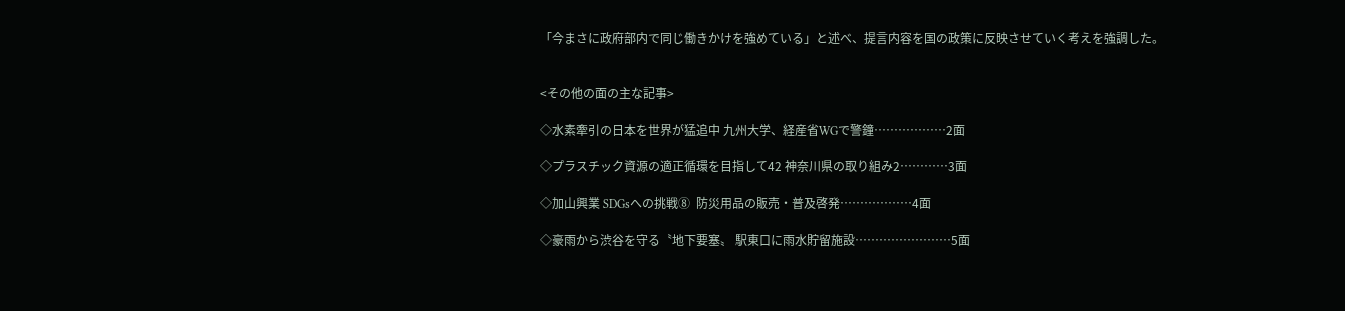「今まさに政府部内で同じ働きかけを強めている」と述べ、提言内容を国の政策に反映させていく考えを強調した。


<その他の面の主な記事>

◇水素牽引の日本を世界が猛追中 九州大学、経産省WGで警鐘………………2面

◇プラスチック資源の適正循環を目指して42 神奈川県の取り組み2…………3面

◇加山興業 SDGsへの挑戦⑧  防災用品の販売・普及啓発………………4面

◇豪雨から渋谷を守る〝地下要塞〟 駅東口に雨水貯留施設……………………5面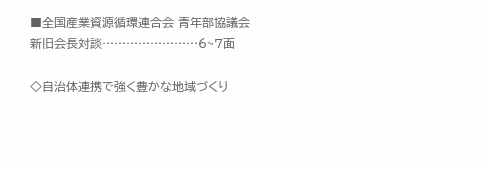■全国産業資源循環連合会 青年部協議会新旧会長対談……………………6~7面

◇自治体連携で強く豊かな地域づくり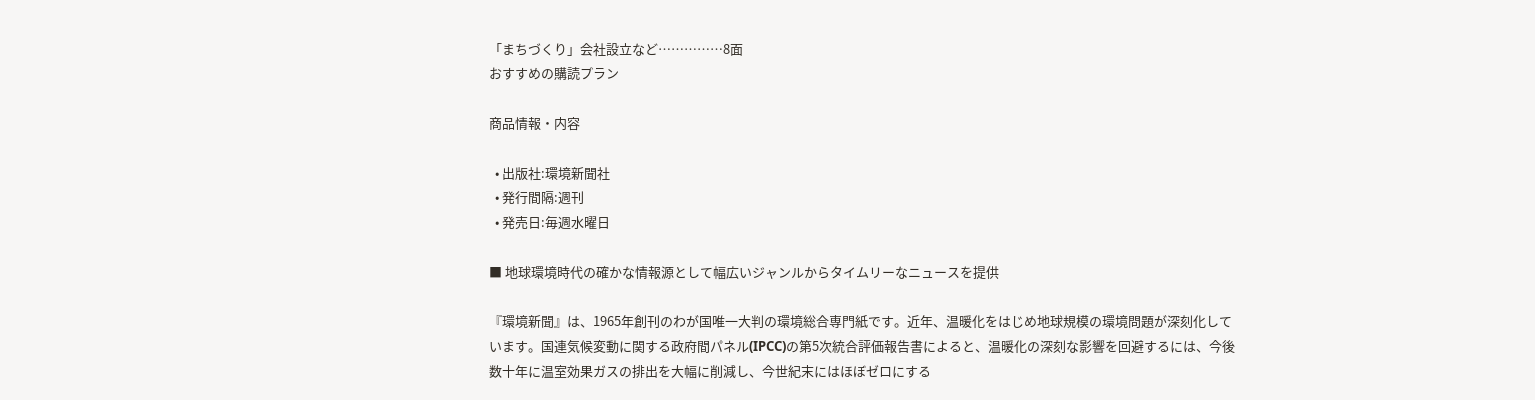「まちづくり」会社設立など……………8面
おすすめの購読プラン

商品情報・内容

  • 出版社:環境新聞社
  • 発行間隔:週刊
  • 発売日:毎週水曜日

■ 地球環境時代の確かな情報源として幅広いジャンルからタイムリーなニュースを提供

『環境新聞』は、1965年創刊のわが国唯一大判の環境総合専門紙です。近年、温暖化をはじめ地球規模の環境問題が深刻化しています。国連気候変動に関する政府間パネル(IPCC)の第5次統合評価報告書によると、温暖化の深刻な影響を回避するには、今後数十年に温室効果ガスの排出を大幅に削減し、今世紀末にはほぼゼロにする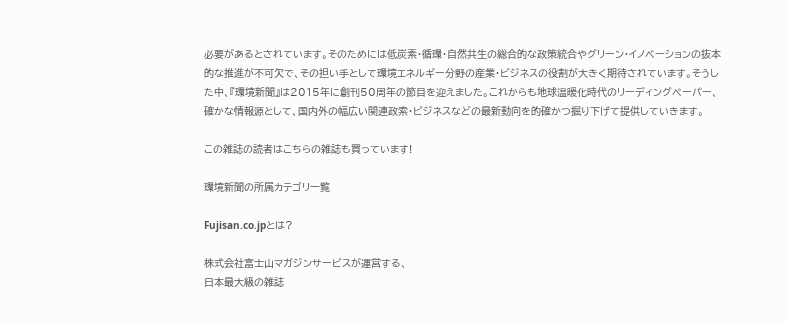必要があるとされています。そのためには低炭素・循環・自然共生の総合的な政策統合やグリーン・イノベーションの抜本的な推進が不可欠で、その担い手として環境エネルギー分野の産業・ビジネスの役割が大きく期待されています。そうした中、『環境新聞』は2015年に創刊50周年の節目を迎えました。これからも地球温暖化時代のリーディングペーパー、確かな情報源として、国内外の幅広い関連政索・ビジネスなどの最新動向を的確かつ掘り下げて提供していきます。

この雑誌の読者はこちらの雑誌も買っています!

環境新聞の所属カテゴリ一覧

Fujisan.co.jpとは?

株式会社富士山マガジンサービスが運営する、
日本最大級の雑誌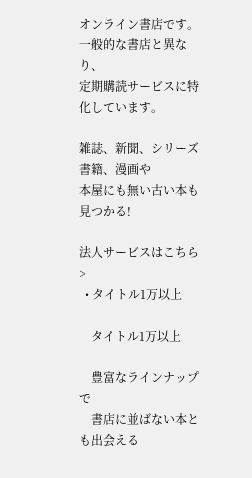オンライン書店です。
一般的な書店と異なり、
定期購読サービスに特化しています。

雑誌、新聞、シリーズ書籍、漫画や
本屋にも無い古い本も見つかる!

法人サービスはこちら >
  • タイトル1万以上

    タイトル1万以上

    豊富なラインナップで
    書店に並ばない本とも出会える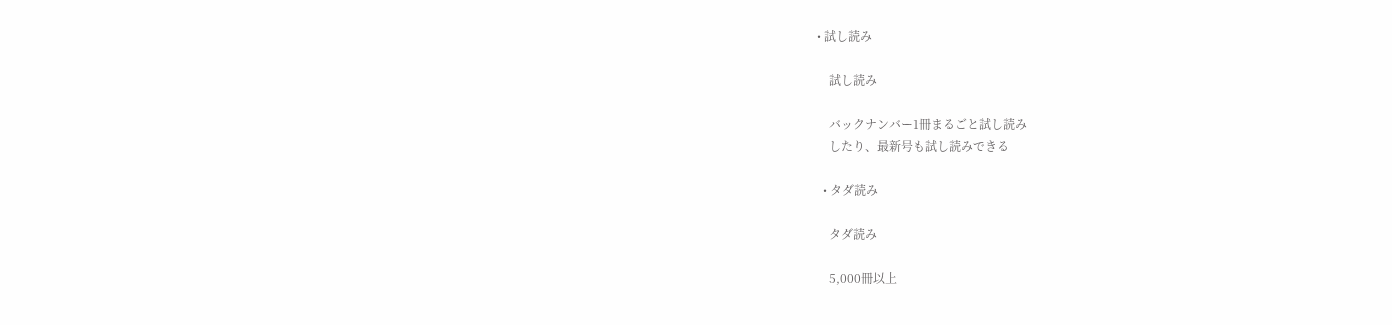• 試し読み

    試し読み

    バックナンバー1冊まるごと試し読み
    したり、最新号も試し読みできる

  • タダ読み

    タダ読み

    5,000冊以上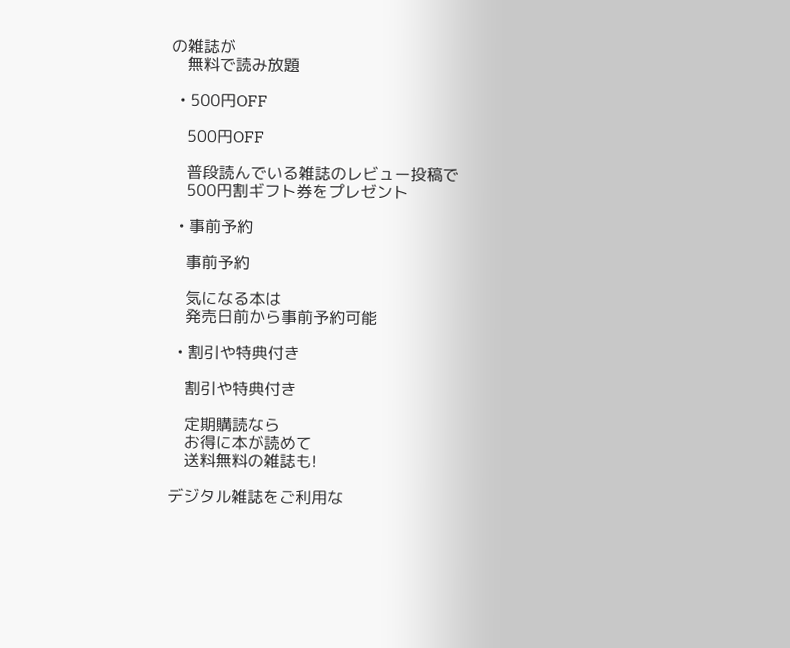の雑誌が
    無料で読み放題

  • 500円OFF

    500円OFF

    普段読んでいる雑誌のレビュー投稿で
    500円割ギフト券をプレゼント

  • 事前予約

    事前予約

    気になる本は
    発売日前から事前予約可能

  • 割引や特典付き

    割引や特典付き

    定期購読なら
    お得に本が読めて
    送料無料の雑誌も!

デジタル雑誌をご利用な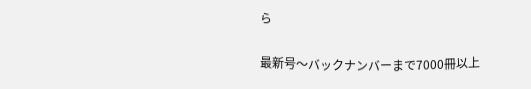ら

最新号〜バックナンバーまで7000冊以上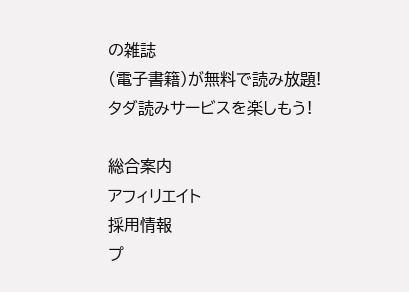の雑誌
(電子書籍)が無料で読み放題!
タダ読みサービスを楽しもう!

総合案内
アフィリエイト
採用情報
プ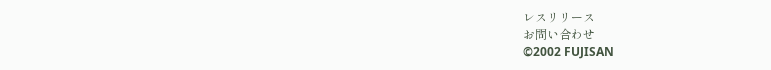レスリリース
お問い合わせ
©2002 FUJISAN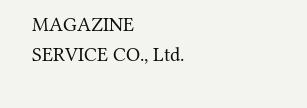MAGAZINE SERVICE CO., Ltd.